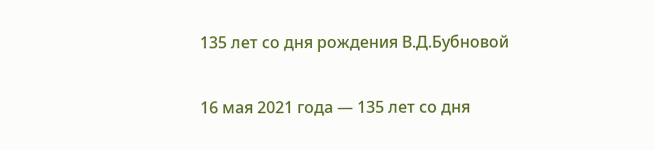135 лет со дня рождения В.Д.Бубновой

16 мая 2021 года — 135 лет со дня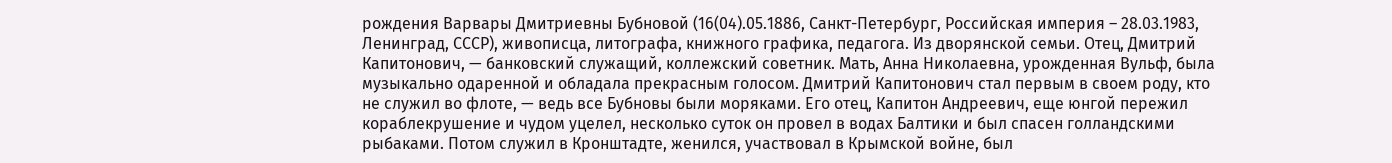рождения Варвары Дмитриевны Бубновой (16(04).05.1886, Санкт-Петербург, Российская империя – 28.03.1983, Ленинград, СССР), живописца, литографа, книжного графика, педагога. Из дворянской семьи. Отец, Дмитрий Капитонович, — банковский служащий, коллежский советник. Мать, Анна Николаевна, урожденная Вульф, была музыкально одаренной и обладала прекрасным голосом. Дмитрий Капитонович стал первым в своем роду, кто не служил во флоте, — ведь все Бубновы были моряками. Его отец, Капитон Андреевич, еще юнгой пережил кораблекрушение и чудом уцелел, несколько суток он провел в водах Балтики и был спасен голландскими рыбаками. Потом служил в Кронштадте, женился, участвовал в Крымской войне, был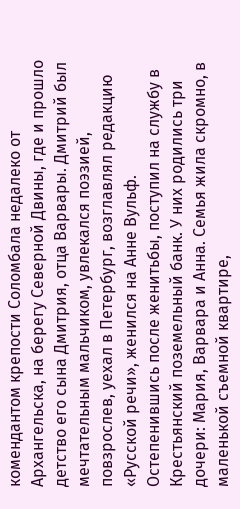комендантом крепости Соломбала недалеко от Архангельска, на берегу Северной Двины, где и прошло детство его сына Дмитрия, отца Варвары. Дмитрий был мечтательным мальчиком, увлекался поэзией, повзрослев, уехал в Петербург, возглавлял редакцию «Русской речи», женился на Анне Вульф. Остепенившись после женитьбы, поступил на службу в Крестьянский поземельный банк. У них родились три дочери: Мария, Варвара и Анна. Семья жила скромно, в маленькой съемной квартире,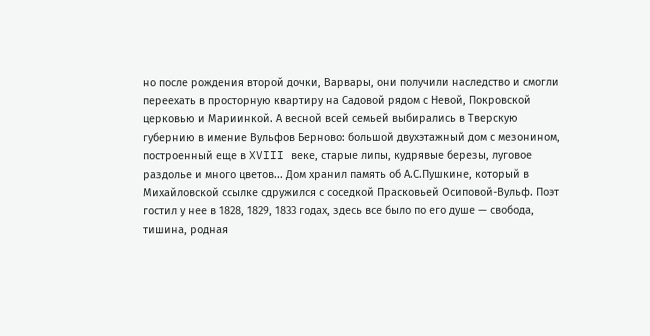но после рождения второй дочки, Варвары, они получили наследство и смогли переехать в просторную квартиру на Садовой рядом с Невой, Покровской церковью и Мариинкой. А весной всей семьей выбирались в Тверскую губернию в имение Вульфов Берново: большой двухэтажный дом с мезонином, построенный еще в XVIII веке, старые липы, кудрявые березы, луговое раздолье и много цветов... Дом хранил память об А.С.Пушкине, который в Михайловской ссылке сдружился с соседкой Прасковьей Осиповой-Вульф. Поэт гостил у нее в 1828, 1829, 1833 годах, здесь все было по его душе — свобода, тишина, родная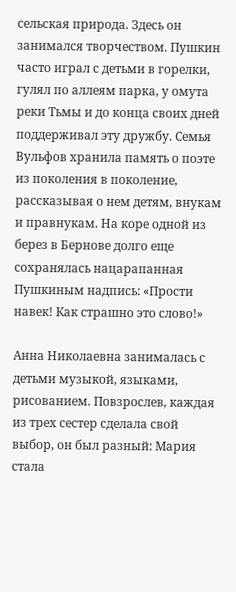сельская природа. Здесь он занимался творчеством. Пушкин часто играл с детьми в горелки, гулял по аллеям парка, у омута реки Тьмы и до конца своих дней поддерживал эту дружбу. Семья Вульфов хранила память о поэте из поколения в поколение, рассказывая о нем детям, внукам и правнукам. На коре одной из берез в Бернове долго еще сохранялась нацарапанная Пушкиным надпись: «Прости навек! Как страшно это слово!»

Анна Николаевна занималась с детьми музыкой, языками, рисованием. Повзрослев, каждая из трех сестер сделала свой выбор, он был разный: Мария стала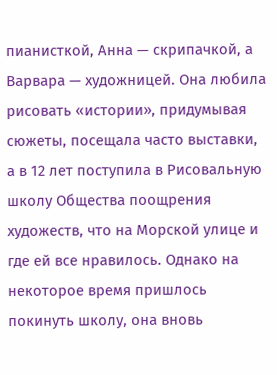пианисткой, Анна — скрипачкой, а Варвара — художницей. Она любила рисовать «истории», придумывая сюжеты, посещала часто выставки, а в 12 лет поступила в Рисовальную школу Общества поощрения художеств, что на Морской улице и где ей все нравилось. Однако на некоторое время пришлось покинуть школу, она вновь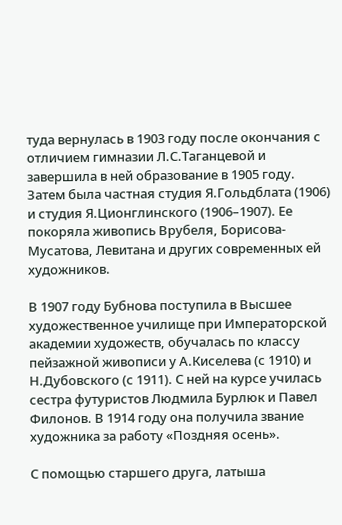туда вернулась в 1903 году после окончания с отличием гимназии Л.С.Таганцевой и завершила в ней образование в 1905 году. Затем была частная студия Я.Гольдблата (1906) и студия Я.Ционглинского (1906–1907). Ее покоряла живопись Врубеля, Борисова-Мусатова, Левитана и других современных ей художников.

В 1907 году Бубнова поступила в Высшее художественное училище при Императорской академии художеств, обучалась по классу пейзажной живописи у А.Киселева (с 1910) и Н.Дубовского (с 1911). С ней на курсе училась сестра футуристов Людмила Бурлюк и Павел Филонов. В 1914 году она получила звание художника за работу «Поздняя осень».

С помощью старшего друга, латыша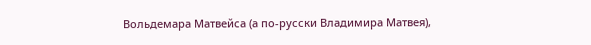Вольдемара Матвейса (а по-русски Владимира Матвея),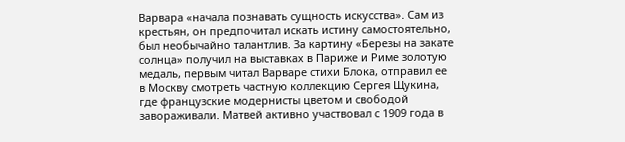Варвара «начала познавать сущность искусства». Сам из крестьян, он предпочитал искать истину самостоятельно, был необычайно талантлив. За картину «Березы на закате солнца» получил на выставках в Париже и Риме золотую медаль, первым читал Варваре стихи Блока, отправил ее в Москву смотреть частную коллекцию Сергея Щукина, где французские модернисты цветом и свободой завораживали. Матвей активно участвовал с 1909 года в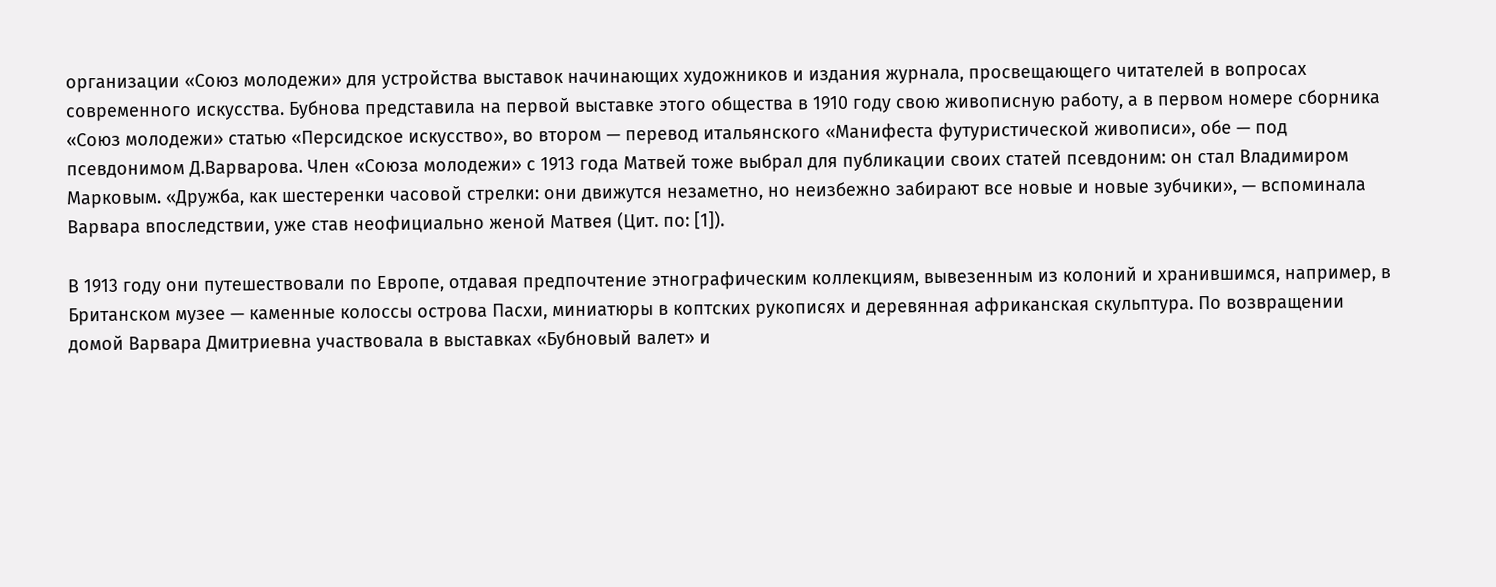организации «Союз молодежи» для устройства выставок начинающих художников и издания журнала, просвещающего читателей в вопросах современного искусства. Бубнова представила на первой выставке этого общества в 1910 году свою живописную работу, а в первом номере сборника «Союз молодежи» статью «Персидское искусство», во втором — перевод итальянского «Манифеста футуристической живописи», обе — под псевдонимом Д.Варварова. Член «Союза молодежи» с 1913 года Матвей тоже выбрал для публикации своих статей псевдоним: он стал Владимиром Марковым. «Дружба, как шестеренки часовой стрелки: они движутся незаметно, но неизбежно забирают все новые и новые зубчики», — вспоминала Варвара впоследствии, уже став неофициально женой Матвея (Цит. по: [1]).

В 1913 году они путешествовали по Европе, отдавая предпочтение этнографическим коллекциям, вывезенным из колоний и хранившимся, например, в Британском музее — каменные колоссы острова Пасхи, миниатюры в коптских рукописях и деревянная африканская скульптура. По возвращении домой Варвара Дмитриевна участвовала в выставках «Бубновый валет» и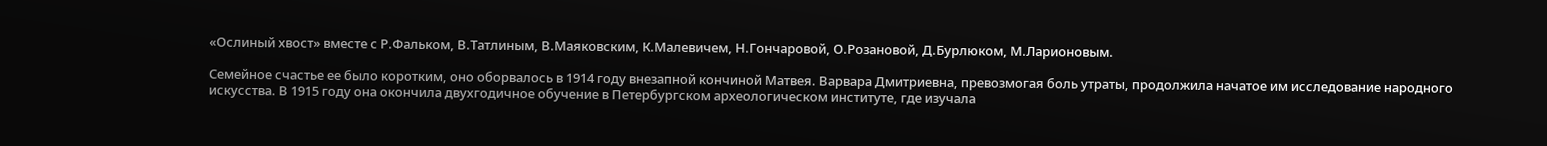«Ослиный хвост» вместе с Р.Фальком, В.Татлиным, В.Маяковским, К.Малевичем, Н.Гончаровой, О.Розановой, Д.Бурлюком, М.Ларионовым.

Семейное счастье ее было коротким, оно оборвалось в 1914 году внезапной кончиной Матвея. Варвара Дмитриевна, превозмогая боль утраты, продолжила начатое им исследование народного искусства. В 1915 году она окончила двухгодичное обучение в Петербургском археологическом институте, где изучала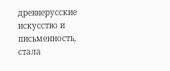древнерусские искусство и письменность, стала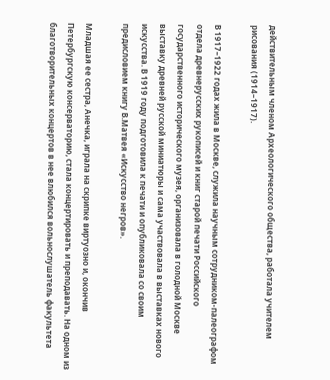действительным членом Археологического общества, работала учителем рисования (1914–1917).

В 1917–1922 годах жила в Москве, служила научным сотрудником-палеографом отдела древнерусских рукописей и книг старой печати Российского государственного исторического музея, организовала в голодной Москве выставку древней русской миниатюры и сама участвовала в выставках нового искусства. В 1919 году подготовила к печати и опубликовала со своим предисловием книгу В.Матвея «Искусство негров».

Младшая ее сестра, Анечка, играла на скрипке виртуозно и, окончив Петербургскую консерваторию, стала концертировать и преподавать. На одном из благотворительных концертов в нее влюбился вольнослушатель факультета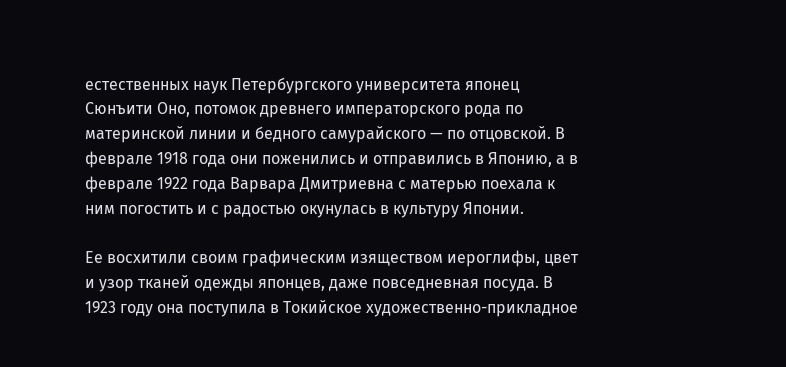естественных наук Петербургского университета японец Сюнъити Оно, потомок древнего императорского рода по материнской линии и бедного самурайского — по отцовской. В феврале 1918 года они поженились и отправились в Японию, а в феврале 1922 года Варвара Дмитриевна с матерью поехала к ним погостить и с радостью окунулась в культуру Японии.

Ее восхитили своим графическим изяществом иероглифы, цвет и узор тканей одежды японцев, даже повседневная посуда. В 1923 году она поступила в Токийское художественно-прикладное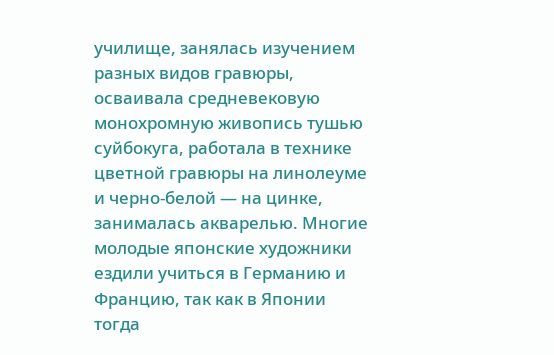училище, занялась изучением разных видов гравюры, осваивала средневековую монохромную живопись тушью суйбокуга, работала в технике цветной гравюры на линолеуме и черно-белой — на цинке, занималась акварелью. Многие молодые японские художники ездили учиться в Германию и Францию, так как в Японии тогда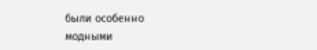были особенно модными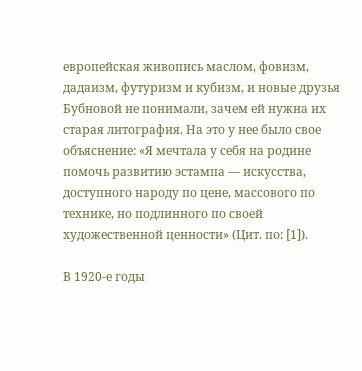европейская живопись маслом, фовизм, дадаизм, футуризм и кубизм, и новые друзья Бубновой не понимали, зачем ей нужна их старая литография. На это у нее было свое объяснение: «Я мечтала у себя на родине помочь развитию эстампа — искусства, доступного народу по цене, массового по технике, но подлинного по своей художественной ценности» (Цит. по: [1]).

В 1920-е годы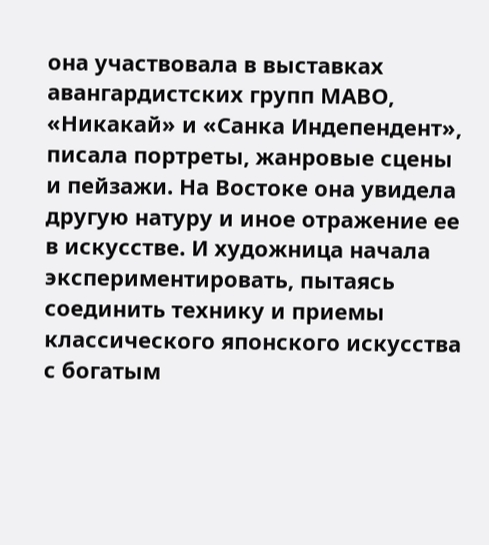она участвовала в выставках авангардистских групп МАВО, «Никакай» и «Санка Индепендент», писала портреты, жанровые сцены и пейзажи. На Востоке она увидела другую натуру и иное отражение ее в искусстве. И художница начала экспериментировать, пытаясь соединить технику и приемы классического японского искусства с богатым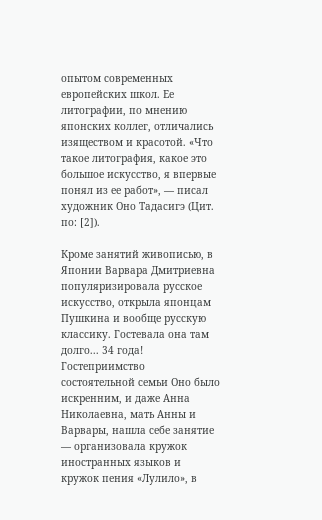опытом современных европейских школ. Ее литографии, по мнению японских коллег, отличались изяществом и красотой. «Что такое литография, какое это большое искусство, я впервые понял из ее работ», — писал художник Оно Тадасигэ (Цит. по: [2]).

Кроме занятий живописью, в Японии Варвара Дмитриевна популяризировала русское искусство, открыла японцам Пушкина и вообще русскую классику. Гостевала она там долго... 34 года! Гостеприимство состоятельной семьи Оно было искренним, и даже Анна Николаевна, мать Анны и Варвары, нашла себе занятие — организовала кружок иностранных языков и кружок пения «Лулило», в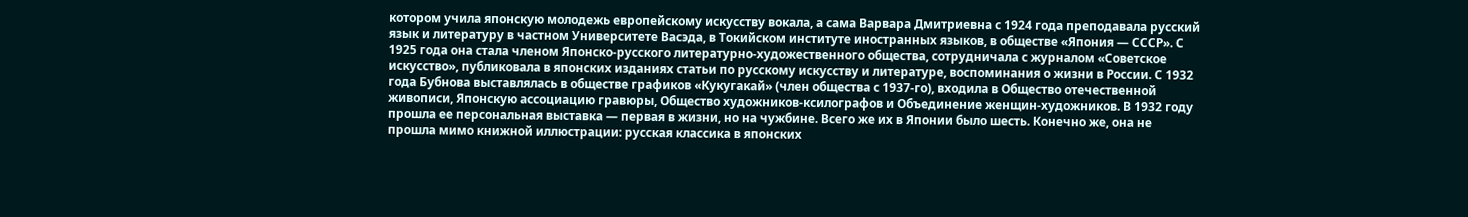котором учила японскую молодежь европейскому искусству вокала, а сама Варвара Дмитриевна с 1924 года преподавала русский язык и литературу в частном Университете Васэда, в Токийском институте иностранных языков, в обществе «Япония — СССР». С 1925 года она стала членом Японско-русского литературно-художественного общества, сотрудничала с журналом «Советское искусство», публиковала в японских изданиях статьи по русскому искусству и литературе, воспоминания о жизни в России. С 1932 года Бубнова выставлялась в обществе графиков «Кукугакай» (член общества с 1937-го), входила в Общество отечественной живописи, Японскую ассоциацию гравюры, Общество художников-ксилографов и Объединение женщин-художников. В 1932 году прошла ее персональная выставка — первая в жизни, но на чужбине. Всего же их в Японии было шесть. Конечно же, она не прошла мимо книжной иллюстрации: русская классика в японских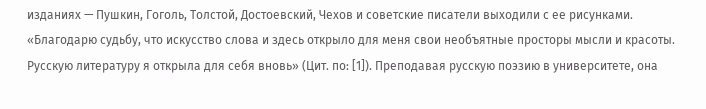изданиях — Пушкин, Гоголь, Толстой, Достоевский, Чехов и советские писатели выходили с ее рисунками. «Благодарю судьбу, что искусство слова и здесь открыло для меня свои необъятные просторы мысли и красоты. Русскую литературу я открыла для себя вновь» (Цит. по: [1]). Преподавая русскую поэзию в университете, она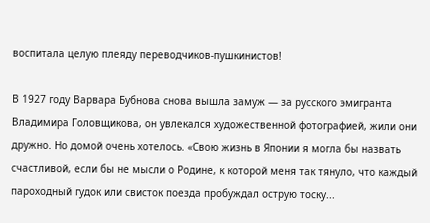воспитала целую плеяду переводчиков-пушкинистов!

В 1927 году Варвара Бубнова снова вышла замуж — за русского эмигранта Владимира Головщикова, он увлекался художественной фотографией, жили они дружно. Но домой очень хотелось. «Свою жизнь в Японии я могла бы назвать счастливой, если бы не мысли о Родине, к которой меня так тянуло, что каждый пароходный гудок или свисток поезда пробуждал острую тоску...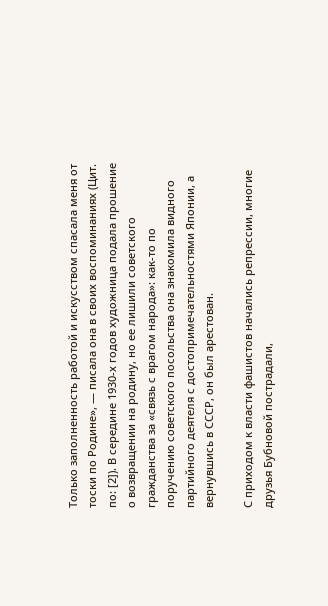Только заполненность работой и искусством спасала меня от тоски по Родине», — писала она в своих воспоминаниях (Цит. по: [2]). В середине 1930-х годов художница подала прошение о возвращении на родину, но ее лишили советского гражданства за «связь с врагом народа»: как-то по поручению советского посольства она знакомила видного партийного деятеля с достопримечательностями Японии, а вернувшись в СССР, он был арестован.

С приходом к власти фашистов начались репрессии, многие друзья Бубновой пострадали,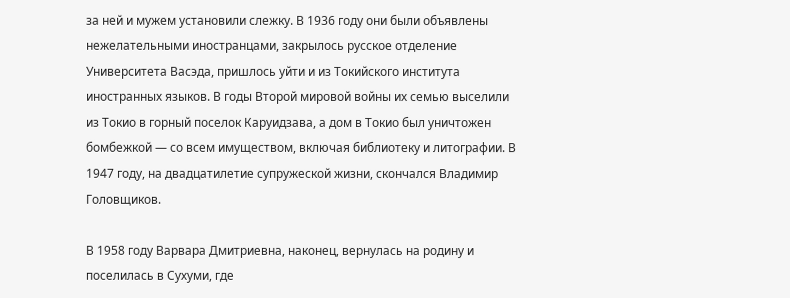за ней и мужем установили слежку. В 1936 году они были объявлены нежелательными иностранцами, закрылось русское отделение Университета Васэда, пришлось уйти и из Токийского института иностранных языков. В годы Второй мировой войны их семью выселили из Токио в горный поселок Каруидзава, а дом в Токио был уничтожен бомбежкой — со всем имуществом, включая библиотеку и литографии. В 1947 году, на двадцатилетие супружеской жизни, скончался Владимир Головщиков.

В 1958 году Варвара Дмитриевна, наконец, вернулась на родину и поселилась в Сухуми, где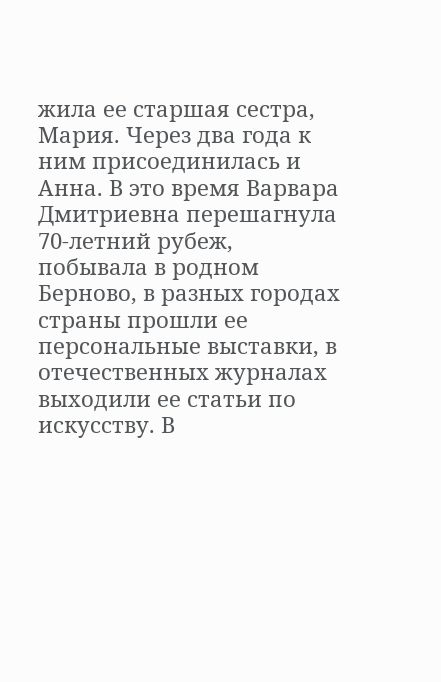жила ее старшая сестра, Мария. Через два года к ним присоединилась и Анна. В это время Варвара Дмитриевна перешагнула 70-летний рубеж, побывала в родном Берново, в разных городах страны прошли ее персональные выставки, в отечественных журналах выходили ее статьи по искусству. В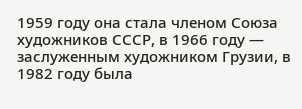1959 году она стала членом Союза художников СССР, в 1966 году — заслуженным художником Грузии, в 1982 году была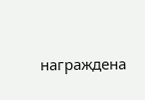награждена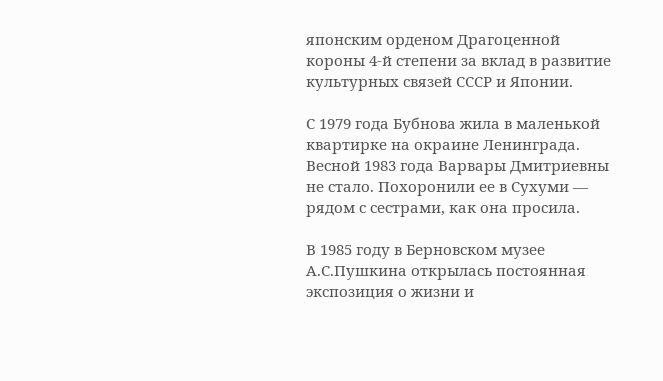японским орденом Драгоценной короны 4-й степени за вклад в развитие культурных связей СССР и Японии.

С 1979 года Бубнова жила в маленькой квартирке на окраине Ленинграда. Весной 1983 года Варвары Дмитриевны не стало. Похоронили ее в Сухуми — рядом с сестрами, как она просила.

В 1985 году в Берновском музее А.С.Пушкина открылась постоянная экспозиция о жизни и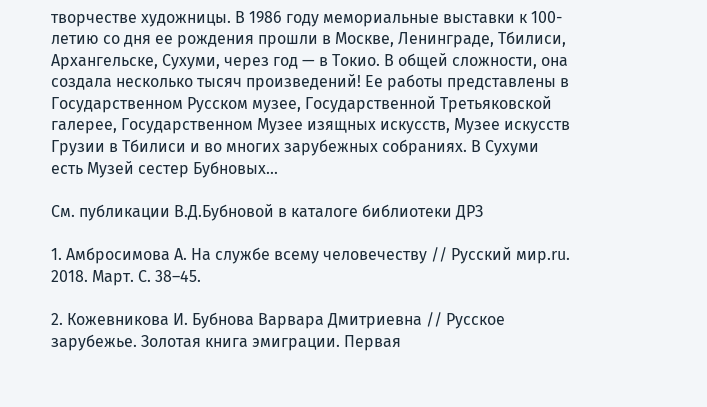творчестве художницы. В 1986 году мемориальные выставки к 100-летию со дня ее рождения прошли в Москве, Ленинграде, Тбилиси, Архангельске, Сухуми, через год — в Токио. В общей сложности, она создала несколько тысяч произведений! Ее работы представлены в Государственном Русском музее, Государственной Третьяковской галерее, Государственном Музее изящных искусств, Музее искусств Грузии в Тбилиси и во многих зарубежных собраниях. В Сухуми есть Музей сестер Бубновых...

См. публикации В.Д.Бубновой в каталоге библиотеки ДРЗ

1. Амбросимова А. На службе всему человечеству // Русский мир.ru. 2018. Март. С. 38–45.

2. Кожевникова И. Бубнова Варвара Дмитриевна // Русское зарубежье. Золотая книга эмиграции. Первая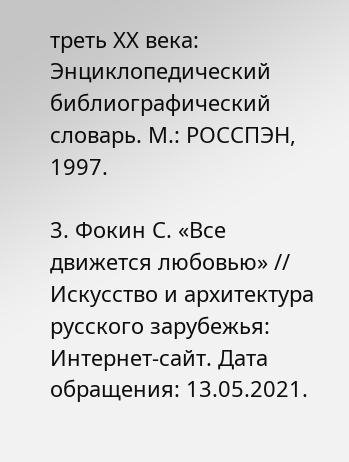треть ХХ века: Энциклопедический библиографический словарь. М.: РОССПЭН, 1997.

3. Фокин С. «Все движется любовью» // Искусство и архитектура русского зарубежья: Интернет-сайт. Дата обращения: 13.05.2021.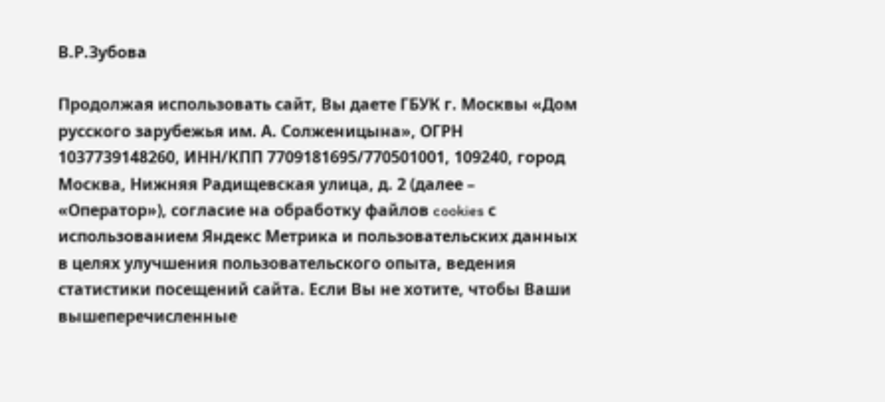В.Р.Зубова

Продолжая использовать сайт, Вы даете ГБУК г. Москвы «Дом русского зарубежья им. А. Солженицына», ОГРН 1037739148260, ИНН/КПП 7709181695/770501001, 109240, город Москва, Нижняя Радищевская улица, д. 2 (далее – «Оператор»), согласие на обработку файлов cookies с использованием Яндекс Метрика и пользовательских данных в целях улучшения пользовательского опыта, ведения статистики посещений сайта. Если Вы не хотите, чтобы Ваши вышеперечисленные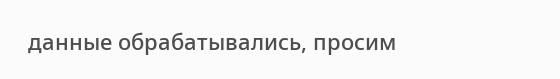данные обрабатывались, просим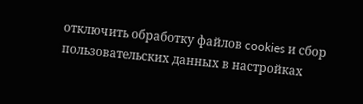отключить обработку файлов cookies и сбор пользовательских данных в настройках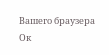Вашего браузера
Ок